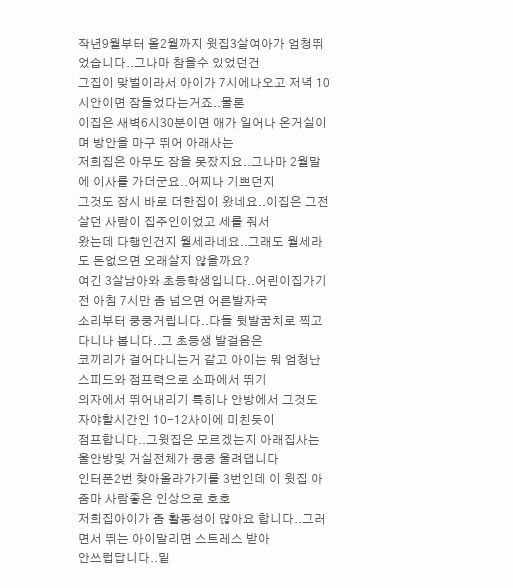작년9월부터 올2월까지 윗집3살여아가 엄청뛰었습니다..그나마 참을수 있었던건
그집이 맞벌이라서 아이가 7시에나오고 저녁 10시안이면 잠들었다는거죠..물론
이집은 새벽6시30분이면 애가 일어나 온거실이며 방안을 마구 뛰어 아래사는
저희집은 아무도 잠을 못잤지요..그나마 2월말에 이사를 가더군요..어찌나 기쁘던지
그것도 잠시 바로 더한집이 왔네요..이집은 그전살던 사람이 집주인이었고 세를 줘서
왔는데 다행인건지 월세라네요..그래도 월세라도 돈없으면 오래살지 않을까요?
여긴 3살남아와 초등학생입니다..어린이집가기전 아침 7시만 좀 넘으면 어른발자국
소리부터 쿵쿵거립니다..다들 뒷발꿈치로 찍고 다니나 봅니다..그 초등생 발걸음은
코끼리가 걸어다니는거 같고 아이는 뭐 엄청난 스피드와 점프력으로 소파에서 뛰기
의자에서 뛰어내리기 특히나 안방에서 그것도 자야할시간인 10-12사이에 미친듯이
점프합니다..그윗집은 모르겠는지 아래집사는 울안방및 거실전체가 쿵쿵 울려댑니다
인터폰2번 찾아올라가기를 3번인데 이 윗집 아줌마 사람좋은 인상으로 호호
저희집아이가 좀 활동성이 많아요 합니다..그러면서 뛰는 아이말리면 스트레스 받아
안쓰럽답니다..밑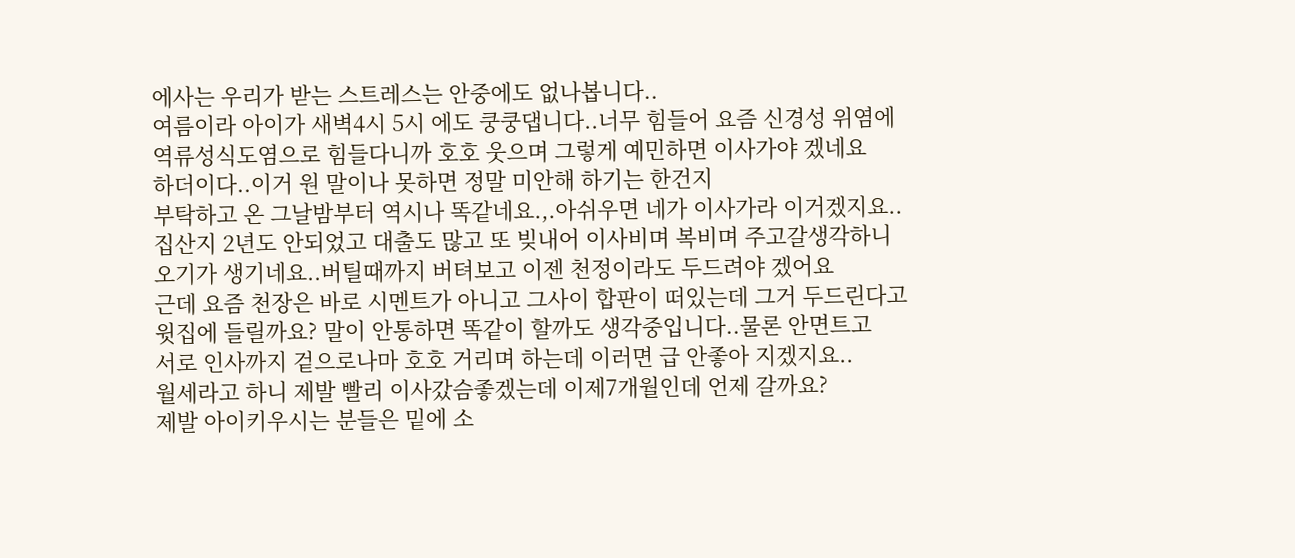에사는 우리가 받는 스트레스는 안중에도 없나봅니다..
여름이라 아이가 새벽4시 5시 에도 쿵쿵댑니다..너무 힘들어 요즘 신경성 위염에
역류성식도염으로 힘들다니까 호호 웃으며 그렇게 예민하면 이사가야 겠네요
하더이다..이거 원 말이나 못하면 정말 미안해 하기는 한건지
부탁하고 온 그날밤부터 역시나 똑같네요.,.아쉬우면 네가 이사가라 이거겠지요..
집산지 2년도 안되었고 대출도 많고 또 빚내어 이사비며 복비며 주고갈생각하니
오기가 생기네요..버틸때까지 버텨보고 이젠 천정이라도 두드려야 겠어요
근데 요즘 천장은 바로 시멘트가 아니고 그사이 합판이 떠있는데 그거 두드린다고
윗집에 들릴까요? 말이 안통하면 똑같이 할까도 생각중입니다..물론 안면트고
서로 인사까지 겉으로나마 호호 거리며 하는데 이러면 급 안좋아 지겠지요..
월세라고 하니 제발 빨리 이사갔슴좋겠는데 이제7개월인데 언제 갈까요?
제발 아이키우시는 분들은 밑에 소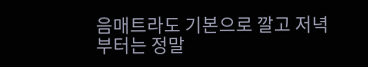음매트라도 기본으로 깔고 저녁부터는 정말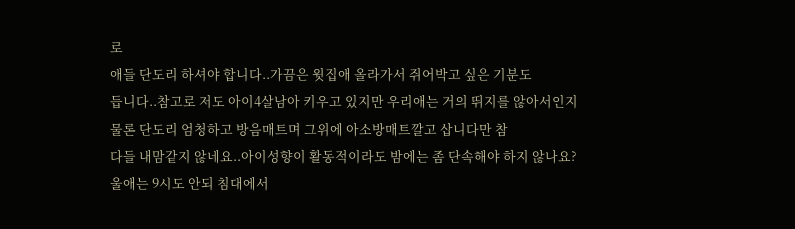로
애들 단도리 하셔야 합니다..가끔은 윗집애 올라가서 쥐어박고 싶은 기분도
듭니다..참고로 저도 아이4살남아 키우고 있지만 우리애는 거의 뛰지를 않아서인지
물론 단도리 엄청하고 방음매트며 그위에 아소방매트깔고 삽니다만 참
다들 내맘같지 않네요..아이성향이 활동적이라도 밤에는 좀 단속해야 하지 않나요?
울애는 9시도 안되 침대에서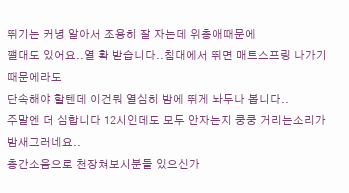뛰기는 커녕 알아서 조용히 잘 자는데 위층애때문에
깰대도 있어요..열 확 받습니다..침대에서 뛰면 매트스프링 나가기 때문에라도
단속해야 할텐데 이건뭐 열심히 밤에 뛰게 놔두나 봅니다..
주말엔 더 심합니다 12시인데도 모두 안자는지 쿵쿵 거리는소리가 밤새그러네요..
층간소음으로 천장쳐보시분들 있으신가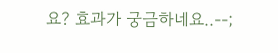요? 효과가 궁금하네요..--;